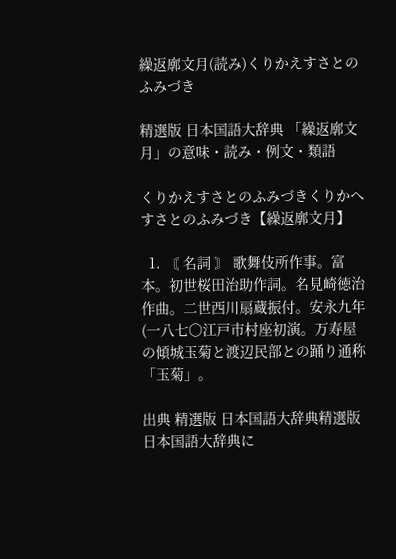繰返廓文月(読み)くりかえすさとのふみづき

精選版 日本国語大辞典 「繰返廓文月」の意味・読み・例文・類語

くりかえすさとのふみづきくりかへすさとのふみづき【繰返廓文月】

  1. 〘 名詞 〙 歌舞伎所作事。富本。初世桜田治助作詞。名見崎徳治作曲。二世西川扇蔵振付。安永九年(一八七〇江戸市村座初演。万寿屋の傾城玉菊と渡辺民部との踊り通称「玉菊」。

出典 精選版 日本国語大辞典精選版 日本国語大辞典に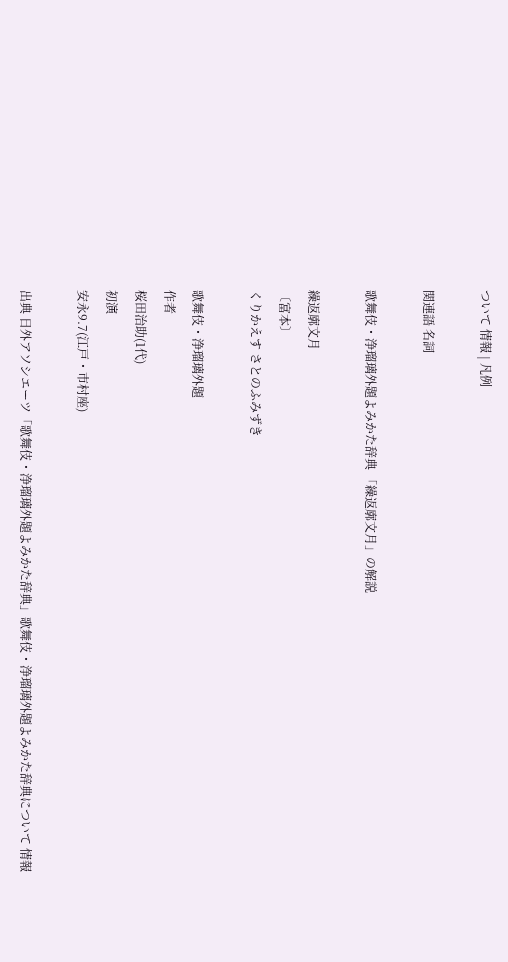ついて 情報 | 凡例

関連語 名詞

歌舞伎・浄瑠璃外題よみかた辞典 「繰返廓文月」の解説

繰返廓文月
〔富本〕
くりかえす さとのふみずき

歌舞伎・浄瑠璃外題
作者
桜田治助(1代)
初演
安永9.7(江戸・市村座)

出典 日外アソシエーツ「歌舞伎・浄瑠璃外題よみかた辞典」歌舞伎・浄瑠璃外題よみかた辞典について 情報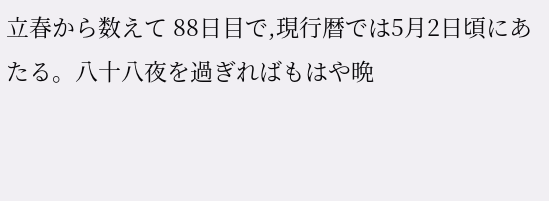立春から数えて 88日目で,現行暦では5月2日頃にあたる。八十八夜を過ぎればもはや晩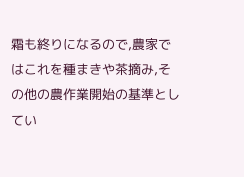霜も終りになるので,農家ではこれを種まきや茶摘み,その他の農作業開始の基準としてい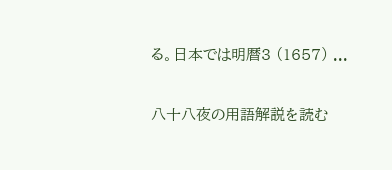る。日本では明暦3 (1657) ...

八十八夜の用語解説を読む